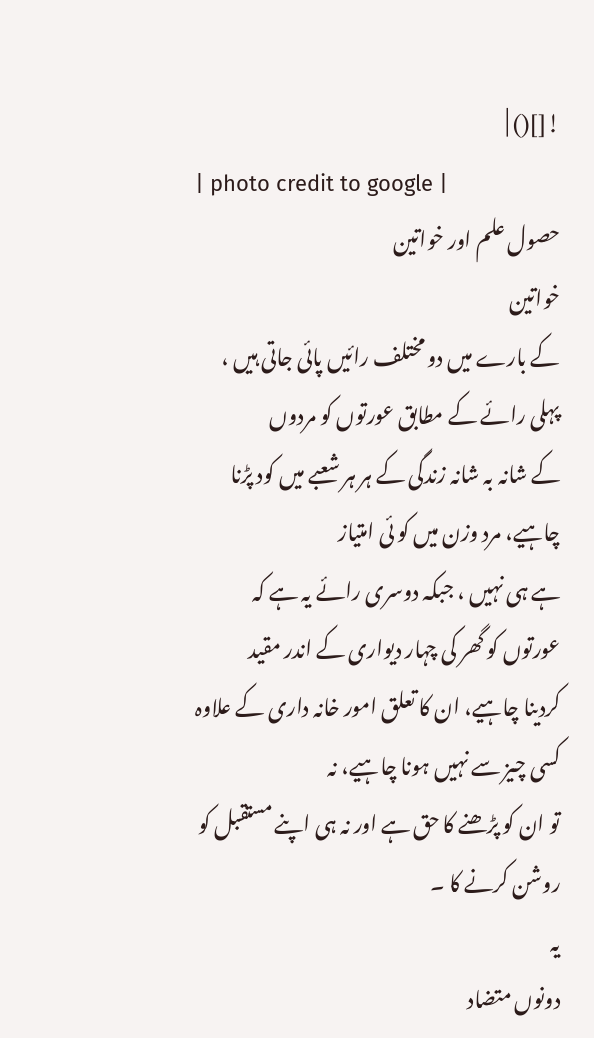![]() |
| photo credit to google |
حصول علم اور خواتین
خواتین
کے بارے میں دو مختلف رائیں پائی جاتی ہیں ، پہلی رائے کے مطابق عورتوں کو مردوں
کے شانہ بہ شانہ زندگی کے ہر ہر شعبے میں کود پڑنا چاہیے، مرد وزن میں کو ئی امتیاز
ہے ہی نہیں ، جبکہ دوسری رائے یہ ہے کہ عورتوں کو گھر کی چہار دیواری کے اندر مقید
کردینا چاہیے، ان کا تعلق امور خانہ داری کے علاوہ کسی چیز سے نہیں ہونا چاہیے، نہ
تو ان کو پڑھنے کا حق ہے اور نہ ہی اپنے مستقبل کو روشن کرنے کا ۔
یہ
دونوں متضاد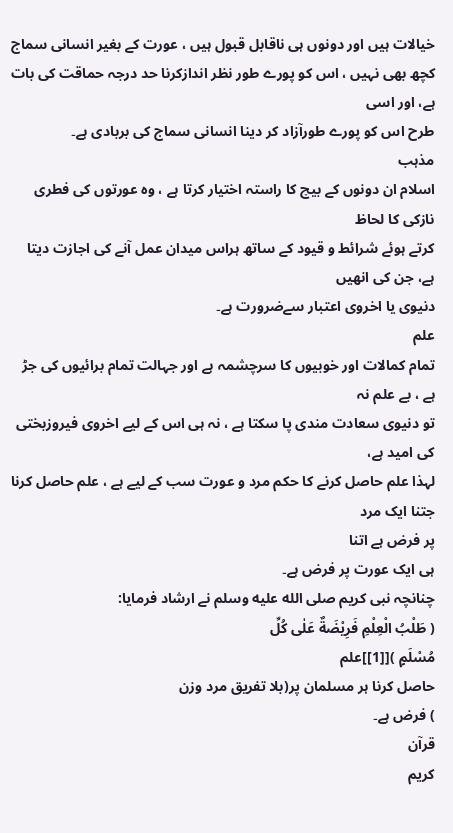خیالات ہیں اور دونوں ہی ناقابل قبول ہیں ، عورت کے بغیر انسانی سماج
کچھ بھی نہیں ، اس کو پورے طور نظر اندازکرنا حد درجہ حماقت کی بات ہے، اور اسی
طرح اس کو پورے طورآزاد کر دینا انسانی سماج کی بربادی ہے۔
مذہب
اسلام ان دونوں کے بیچ کا راستہ اختیار کرتا ہے ، وہ عورتوں کی فطری نازکی کا لحاظ
کرتے ہوئے شرائط و قیود کے ساتھ ہراس میدان عمل آنے کی اجازت دیتا ہے، جن کی انھیں
دنیوی یا اخروی اعتبار سےضرورت ہے۔
علم
تمام کمالات اور خوبیوں کا سرچشمہ ہے اور جہالت تمام برائیوں کی جڑ ہے ، بے علم نہ
تو دنیوی سعادت مندی پا سکتا ہے ، نہ ہی اس کے لیے اخروی فیروزبختی کی امید ہے،
لہذا علم حاصل کرنے کا حکم مرد و عورت سب کے لیے ہے ، علم حاصل کرنا جتنا ایک مرد
پر فرض ہے اتنا
ہی ایک عورت پر فرض ہے۔
چنانچہ نبی کریم صلى الله عليه وسلم نے ارشاد فرمایا:
( طَلْبُ الْعِلْمِ فَرِيْضَةٌ عَلٰى كُلِّ
مُسْلَمٍ )[[1]]علم
حاصل کرنا ہر مسلمان پر(بلا تفریق مرد وزن
) فرض ہے۔
قرآن
کریم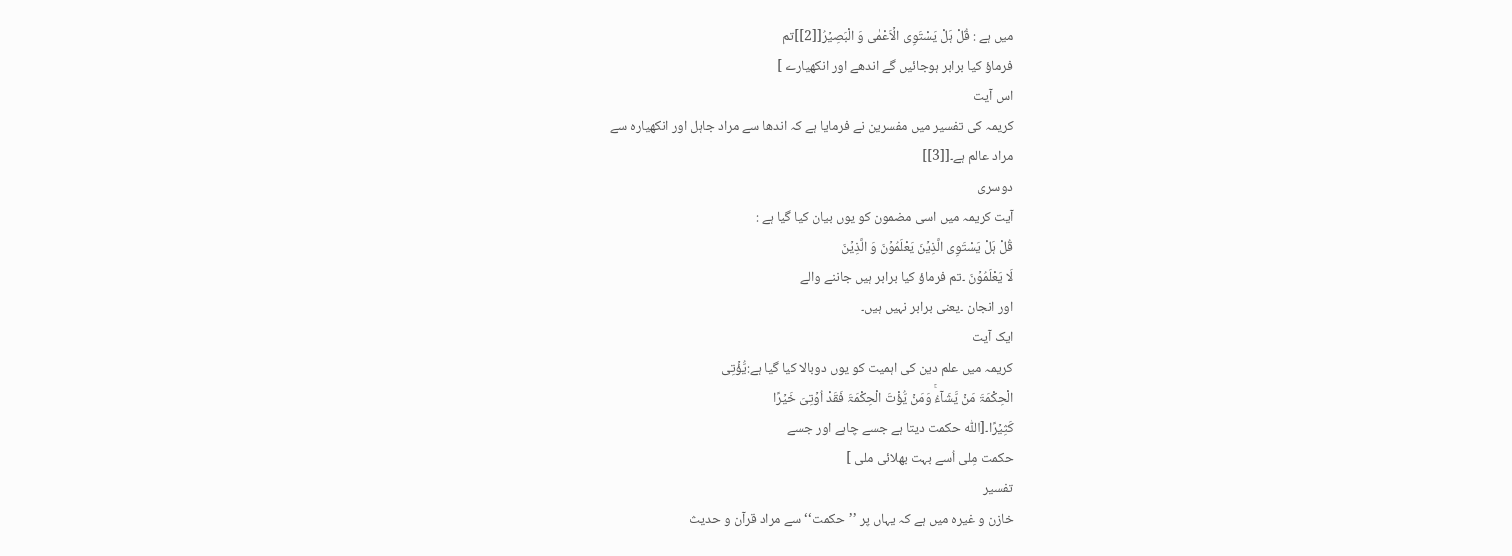میں ہے : قُلْ ہَلْ یَسْتَوِی الۡاَعْمٰی وَ الْبَصِیۡرُ[[2]]تم
فرماؤ کیا برابر ہوجائیں گے اندھے اور انکھیارے ]
اس آیت
کریمہ کی تفسیر میں مفسرین نے فرمایا ہے کہ اندھا سے مراد جاہل اور انکھیارہ سے
مراد عالم ہے۔[[3]]
دوسری
آیت کریمہ میں اسی مضمون کو یوں بیان کیا گیا ہے :
قُلْ ہَلْ یَسْتَوِی الَّذِیۡنَ یَعْلَمُوۡنَ وَ الَّذِیۡنَ
لَا یَعْلَمُوۡنَ ۔تم فرماؤ کیا برابر ہیں جاننے والے
اور انجان ۔یعنی برابر نہیں ہیں۔
ایک آیت
کریمہ میں علم دین کی اہمیت کو یوں دوبالا کیا گیا ہے:یُّؤۡتِی
الْحِکْمَۃَ مَنۡ یَّشَآءُۚ وَمَنۡ یُّؤْتَ الْحِکْمَۃَ فَقَدْ اُوۡتِیَ خَیۡرًا
کَثِیۡرًا۔[اللّٰہ حکمت دیتا ہے جسے چاہے اور جسے
حکمت مِلی اُسے بہت بھلائی ملی ]
تفسیر
خازن و غیرہ میں ہے کہ یہاں پر ’’حکمت‘‘ سے مراد قرآن و حدیث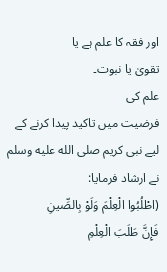اور فقہ کا علم ہے یا
تقویٰ یا نبوت۔
علم کی
فرضیت میں تاکید پیدا کرنے کے لیے نبی کریم صلى الله عليه وسلم نے ارشاد فرمایا:
(اطْلُبُوا الْعِلْمَ وَلَوْ بِالصِّينِ
فَإِنَّ طَلَبَ الْعِلْمِ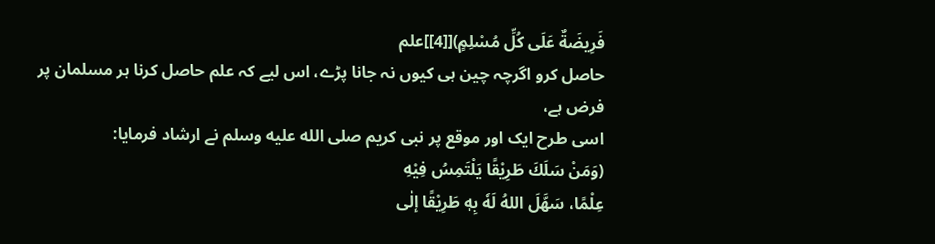فَرِيضَةٌ عَلَى كُلِّ مُسْلِمٍ)[[4]]علم
حاصل کرو اگرچہ چین ہی کیوں نہ جانا پڑے، اس لیے کہ علم حاصل کرنا ہر مسلمان پر
فرض ہے،
اسی طرح ایک اور موقع پر نبی کریم صلى الله عليه وسلم نے ارشاد فرمایا:
(وَمَنْ سَلَكَ طَرِيْقًا يَلْتَمِسُ فِيْهِ
عِلْمًا، سَهَّلَ اللهُ لَهٗ بِهٖ طَرِيْقًا إلٰى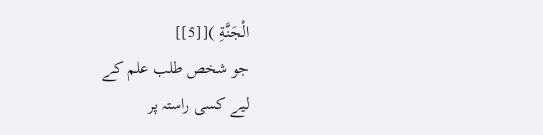الْجَنَّةِ )[[5]]
جو شخص طلب علم کے
لیے کسی راستہ پر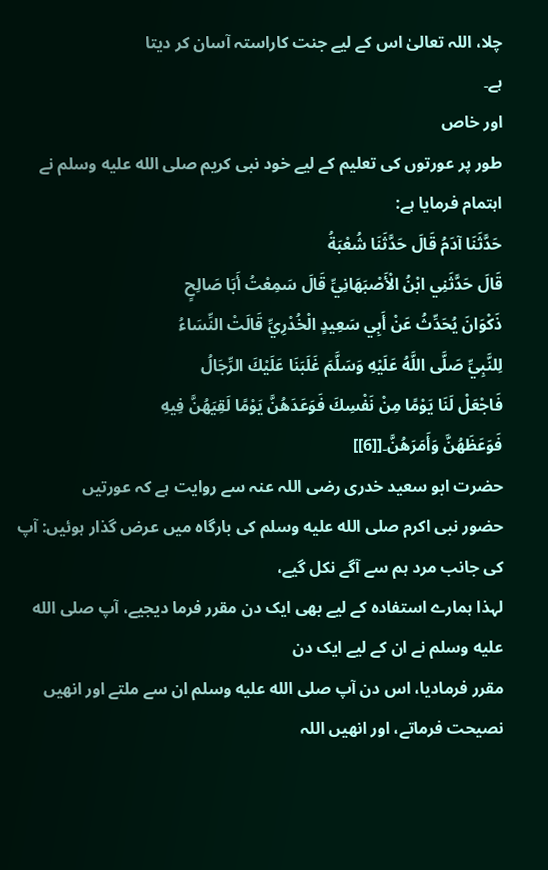چلا، اللہ تعالیٰ اس کے لیے جنت کاراستہ آسان کر دیتا
ہے۔
اور خاص
طور پر عورتوں کی تعلیم کے لیے خود نبی کریم صلى الله عليه وسلم نے اہتمام فرمایا ہے:
حَدَّثَنَا آدَمُ قَالَ حَدَّثَنَا شُعْبَةُ
قَالَ حَدَّثَنِي ابْنُ الْأَصْبَهَانِيِّ قَالَ سَمِعْتُ أَبَا صَالِحٍ
ذَكْوَانَ يُحَدِّثُ عَنْ أَبِي سَعِيدٍ الْخُدْرِيِّ قَالَتْ النِّسَاءُ
لِلنَّبِيِّ صَلَّى اللَّهُ عَلَيْهِ وَسَلَّمَ غَلَبَنَا عَلَيْكَ الرِّجَالُ
فَاجْعَلْ لَنَا يَوْمًا مِنْ نَفْسِكَ فَوَعَدَهُنَّ يَوْمًا لَقِيَهُنَّ فِيهِ
فَوَعَظَهُنَّ وَأَمَرَهُنَّ۔[[6]]
حضرت ابو سعید خدری رضی اللہ عنہ سے روایت ہے کہ عورتیں
حضور نبی اکرم صلى الله عليه وسلم کی بارگاہ میں عرض گذار ہوئیں: آپ کی جانب مرد ہم سے آگے نکل گیے،
لہذا ہمارے استفادہ کے لیے بھی ایک دن مقرر فرما دیجیے، آپ صلى الله عليه وسلم نے ان کے لیے ایک دن
مقرر فرمادیا، اس دن آپ صلى الله عليه وسلم ان سے ملتے اور انھیں نصیحت فرماتے، اور انھیں اللہ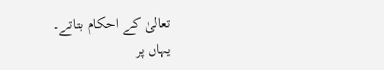تعالیٰ کے احکام بتاتے۔
یہاں پر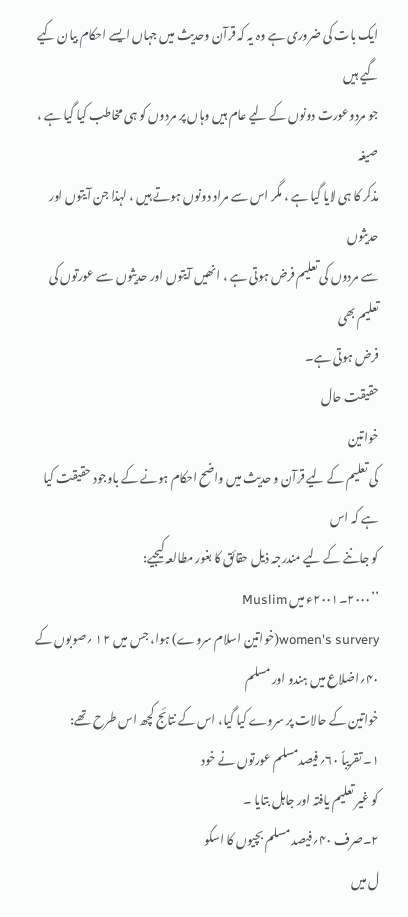ایک بات کی ضروری ہے وہ یہ کہ قرآن وحدیث میں جہاں ایسے احکام بیان کیے گیے ہیں
جو مردوعورت دونوں کے لیے عام ہیں وہاں پر مردوں کو ہی مخاطب کیا گیا ہے ، صیغہ
مذکر کا ہی لایا گیا ہے ، مگر اس سے مراد دونوں ہوتے ہیں ، لہذا جن آیتوں اور حدیثوں
سے مردوں کی تعلیم فرض ہوتی ہے ، انھیں آیتوں اور حدیثوں سے عورتوں کی تعلیم بھی
فرض ہوتی ہے۔
حقیقت حال
خواتین
کی تعلیم کے لیے قرآن و حدیث میں واضح احکام ہونے کے باوجود حقیقت کیا ہے کہ اس
کو جاننے کے لیے مندرجہ ذیل حقائق کا بغور مطالعہ کیجیے:
’’۲۰۰۰۔۲۰۰۱ء میں Muslim
women's survery(خواتین اسلام سروے) ہوا، جس میں ۱۲ ؍صوبوں کے ۴۰؍اضلاع میں ہندو اور مسلم
خواتین کے حالات پر سروے کیا گیا، اس کے نتائج کچھ اس طرح تھے:
۱۔ تقریباً ۶۰؍فیصدمسلم عورتوں نے خود
کو غیر تعلیم یافتہ اور جاہل بتایا ۔
۲۔صرف ۴۰؍فیصد مسلم بچیوں کا اسکو
ل میں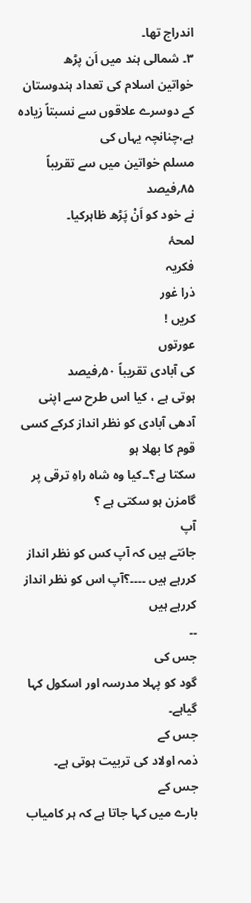اندراج تھا۔
۳۔ شمالی ہند میں اَن پڑھ
خواتین اسلام کی تعداد ہندوستان کے دوسرے علاقوں سے نسبتاً زیادہ ہے،چنانچہ یہاں کی
مسلم خواتین میں سے تقریباً ۸۵؍فیصد
نے خود کو اَنْ پَڑھ ظاہرکیا۔
لمحۂ
فکریہ
ذرا غور
کریں !
عورتوں
کی آبادی تقریباً ۵۰؍فیصد
ہوتی ہے ، کیا اس طرح سے اپنی آدھی آبادی کو نظر انداز کرکے کسی قوم کا بھلا ہو
سکتا ہے؟۔۔کیا وہ شاہ راہِ ترقی پر گامزن ہو سکتی ہے ؟
آپ
جانتے ہیں کہ آپ کس کو نظر انداز کررہے ہیں ۔۔۔۔؟آپ اس کو نظر انداز کررہے ہیں
۔۔
جس کی
گود کو پہلا مدرسہ اور اسکول کہا گیاہے۔
جس کے
ذمہ اولاد کی تربیت ہوتی ہے۔
جس کے
بارے میں کہا جاتا ہے کہ ہر کامیاب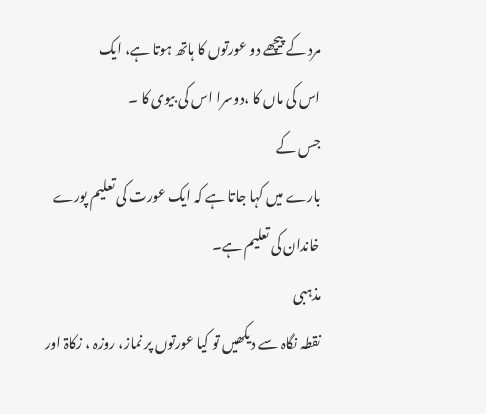مرد کے پیچھے دو عورتوں کا ہاتھ ہوتا ہے، ایک
اس کی ماں کا ،دوسرا اس کی بیوی کا ۔
جس کے
بارے میں کہا جاتا ہے کہ ایک عورت کی تعلیم پورے خاندان کی تعلیم ہے۔
مذہبی
نقطہ نگاہ سے دیکھیں تو کیا عورتوں پر نماز، روزہ ، زکاۃ اور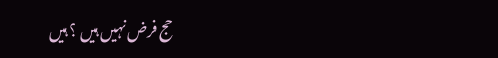حج فرض نہیں ہیں ؟ ہیں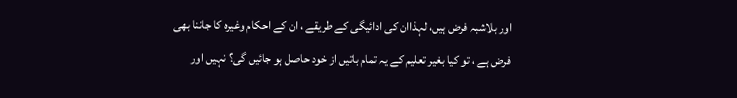اور بلاشبہ فرض ہیں، لہذاان کی ادائیگی کے طریقے ، ان کے احکام وغیرہ کا جاننا بھی
فرض ہے ، تو کیا بغیر تعلیم کے یہ تمام باتیں از خود حاصل ہو جائیں گی؟ نہیں اور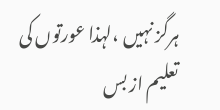ہرگز نہیں ،لہذا عورتوں کی تعلیم از بس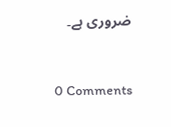ضروری ہے۔


0 Comments